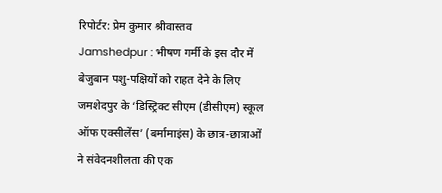रिपोर्टर: प्रेम कुमार श्रीवास्तव
Jamshedpur : भीषण गर्मी के इस दौर में बेजुबान पशु-पक्षियों को राहत देने के लिए जमशेदपुर के ‘डिस्ट्रिक्ट सीएम (डीसीएम) स्कूल ऑफ एक्सीलेंस’ (बर्मामाइंस) के छात्र-छात्राओं ने संवेदनशीलता की एक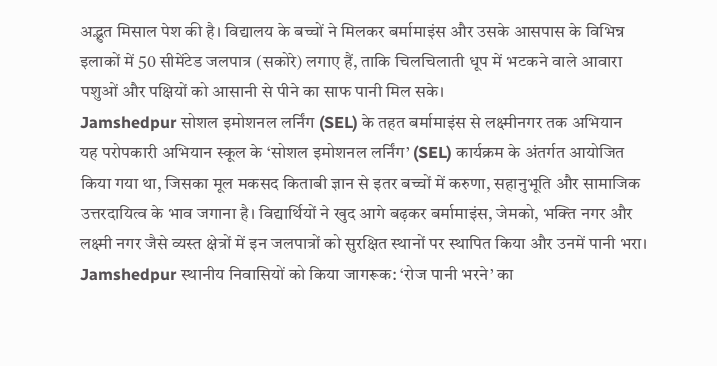अद्भुत मिसाल पेश की है। विद्यालय के बच्चों ने मिलकर बर्मामाइंस और उसके आसपास के विभिन्न इलाकों में 50 सीमेंटेड जलपात्र (सकोरे) लगाए हैं, ताकि चिलचिलाती धूप में भटकने वाले आवारा पशुओं और पक्षियों को आसानी से पीने का साफ पानी मिल सके।
Jamshedpur सोशल इमोशनल लर्निंग (SEL) के तहत बर्मामाइंस से लक्ष्मीनगर तक अभियान
यह परोपकारी अभियान स्कूल के ‘सोशल इमोशनल लर्निंग’ (SEL) कार्यक्रम के अंतर्गत आयोजित किया गया था, जिसका मूल मकसद किताबी ज्ञान से इतर बच्चों में करुणा, सहानुभूति और सामाजिक उत्तरदायित्व के भाव जगाना है। विद्यार्थियों ने खुद आगे बढ़कर बर्मामाइंस, जेमको, भक्ति नगर और लक्ष्मी नगर जैसे व्यस्त क्षेत्रों में इन जलपात्रों को सुरक्षित स्थानों पर स्थापित किया और उनमें पानी भरा।
Jamshedpur स्थानीय निवासियों को किया जागरूक: ‘रोज पानी भरने’ का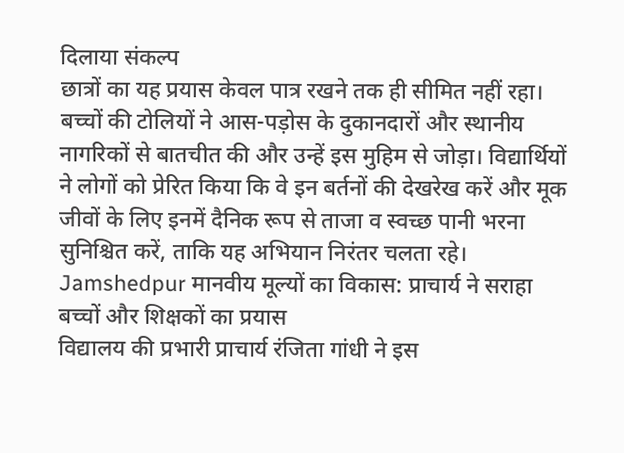दिलाया संकल्प
छात्रों का यह प्रयास केवल पात्र रखने तक ही सीमित नहीं रहा। बच्चों की टोलियों ने आस-पड़ोस के दुकानदारों और स्थानीय नागरिकों से बातचीत की और उन्हें इस मुहिम से जोड़ा। विद्यार्थियों ने लोगों को प्रेरित किया कि वे इन बर्तनों की देखरेख करें और मूक जीवों के लिए इनमें दैनिक रूप से ताजा व स्वच्छ पानी भरना सुनिश्चित करें, ताकि यह अभियान निरंतर चलता रहे।
Jamshedpur मानवीय मूल्यों का विकास: प्राचार्य ने सराहा बच्चों और शिक्षकों का प्रयास
विद्यालय की प्रभारी प्राचार्य रंजिता गांधी ने इस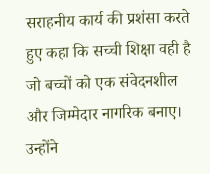सराहनीय कार्य की प्रशंसा करते हुए कहा कि सच्ची शिक्षा वही है जो बच्चों को एक संवेदनशील और जिम्मेदार नागरिक बनाए। उन्होंने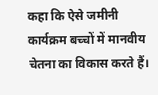कहा कि ऐसे जमीनी कार्यक्रम बच्चों में मानवीय चेतना का विकास करते हैं।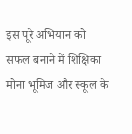इस पूरे अभियान को सफल बनाने में शिक्षिका मोना भूमिज और स्कूल के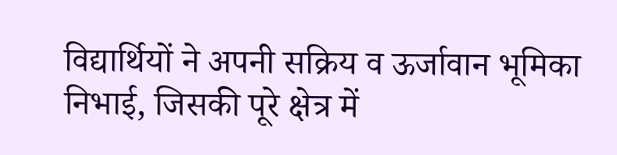विद्यार्थियों ने अपनी सक्रिय व ऊर्जावान भूमिका निभाई, जिसकी पूरे क्षेत्र में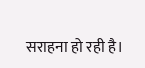सराहना हो रही है।